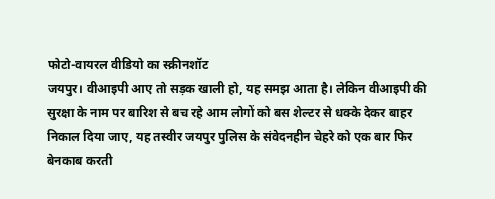फोटो-वायरल वीडियो का स्क्रीनशॉट
जयपुर। वीआइपी आए तो सड़क खाली हो, यह समझ आता है। लेकिन वीआइपी की सुरक्षा के नाम पर बारिश से बच रहे आम लोगों को बस शेल्टर से धक्के देकर बाहर निकाल दिया जाए, यह तस्वीर जयपुर पुलिस के संवेदनहीन चेहरे को एक बार फिर बेनकाब करती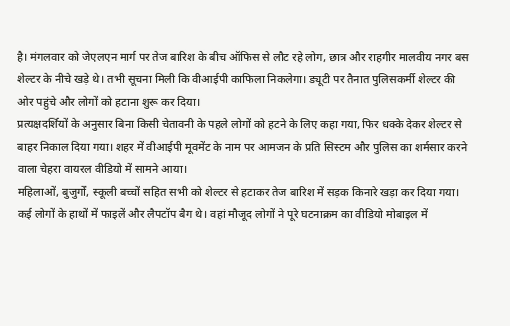है। मंगलवार को जेएलएन मार्ग पर तेज बारिश के बीच ऑफिस से लौट रहे लोग, छात्र और राहगीर मालवीय नगर बस शेल्टर के नीचे खड़े थे। तभी सूचना मिली कि वीआईपी काफिला निकलेगा। ड्यूटी पर तैनात पुलिसकर्मी शेल्टर की ओर पहुंचे और लोगों को हटाना शुरू कर दिया।
प्रत्यक्षदर्शियों के अनुसार बिना किसी चेतावनी के पहले लोगों को हटने के लिए कहा गया, फिर धक्के देकर शेल्टर से बाहर निकाल दिया गया। शहर में वीआईपी मूवमेंट के नाम पर आमजन के प्रति सिस्टम और पुलिस का शर्मसार करने वाला चेहरा वायरल वीडियो में सामने आया।
महिलाओं, बुजुर्गों, स्कूली बच्चों सहित सभी को शेल्टर से हटाकर तेज बारिश में सड़क किनारे खड़ा कर दिया गया। कई लोगों के हाथों में फाइलें और लैपटॉप बैग थे। वहां मौजूद लोगों ने पूरे घटनाक्रम का वीडियो मोबाइल में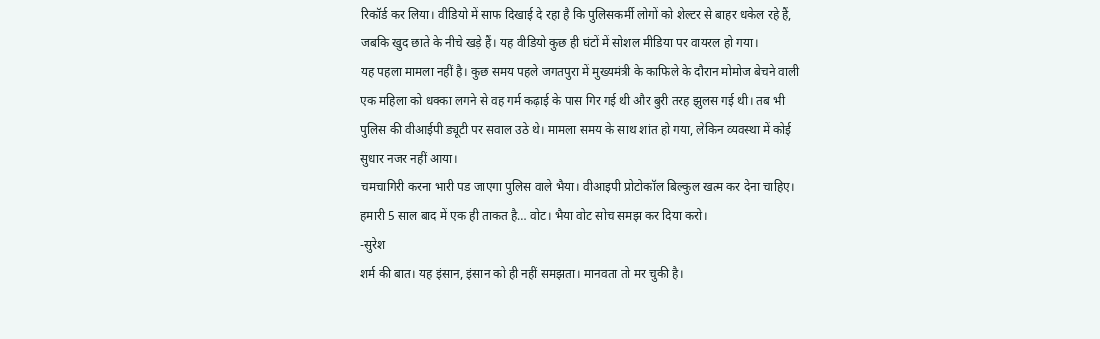रिकॉर्ड कर लिया। वीडियो में साफ दिखाई दे रहा है कि पुलिसकर्मी लोगों को शेल्टर से बाहर धकेल रहे हैं, जबकि खुद छाते के नीचे खड़े हैं। यह वीडियो कुछ ही घंटों में सोशल मीडिया पर वायरल हो गया।
यह पहला मामला नहीं है। कुछ समय पहले जगतपुरा में मुख्यमंत्री के काफिले के दौरान मोमोज बेचने वाली एक महिला को धक्का लगने से वह गर्म कढ़ाई के पास गिर गई थी और बुरी तरह झुलस गई थी। तब भी पुलिस की वीआईपी ड्यूटी पर सवाल उठे थे। मामला समय के साथ शांत हो गया, लेकिन व्यवस्था में कोई सुधार नजर नहीं आया।
चमचागिरी करना भारी पड जाएगा पुलिस वाले भैया। वीआइपी प्रोटोकॉल बिल्कुल खत्म कर देना चाहिए। हमारी 5 साल बाद में एक ही ताकत है… वोट। भैया वोट सोच समझ कर दिया करो।
-सुरेश
शर्म की बात। यह इंसान, इंसान को ही नहीं समझता। मानवता तो मर चुकी है।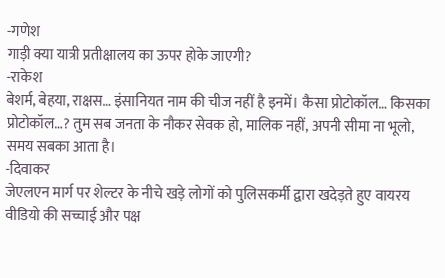-गणेश
गाड़ी क्या यात्री प्रतीक्षालय का ऊपर होके जाएगी?
-राकेश
बेशर्म, बेहया, राक्षस… इंसानियत नाम की चीज नहीं है इनमें। कैसा प्रोटोकॉल… किसका प्रोटोकॉल…? तुम सब जनता के नौकर सेवक हो, मालिक नहीं, अपनी सीमा ना भूलो, समय सबका आता है।
-दिवाकर
जेएलएन मार्ग पर शेल्टर के नीचे खड़े लोगों को पुलिसकर्मी द्वारा खदेड़ते हुए वायरय वीडियो की सच्चाई और पक्ष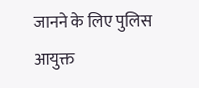जानने के लिए पुलिस आयुक्त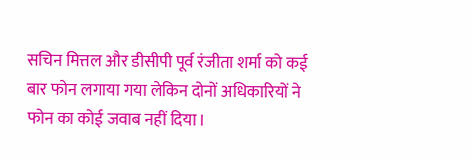सचिन मित्तल और डीसीपी पूर्व रंजीता शर्मा को कई बार फोन लगाया गया लेकिन दोनों अधिकारियों ने फोन का कोई जवाब नहीं दिया।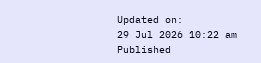Updated on:
29 Jul 2026 10:22 am
Published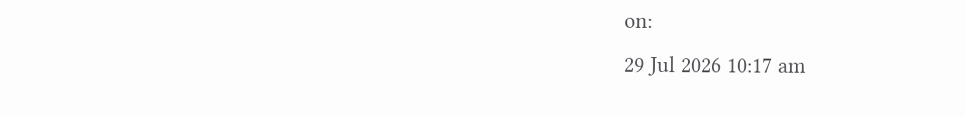on:
29 Jul 2026 10:17 am